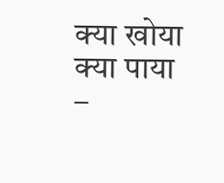क्या खोया क्या पाया –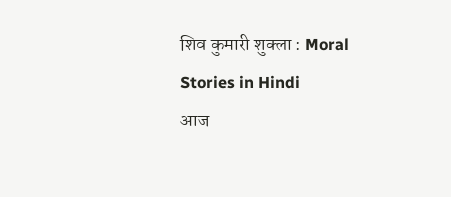शिव कुमारी शुक्ला : Moral Stories in Hindi
आज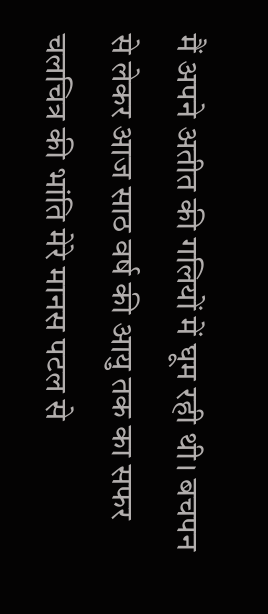मैं अपने अतीत की गलियों में घूम रही थी। बचपन से लेकर आज साठ वर्ष की आयु तक का सफर चलचित्र की भांति मेरे मानस पटल से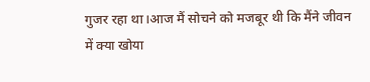गुजर रहा था।आज मैं सोचने को मजबूर थी कि मैंने जीवन में क्या खोया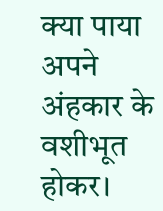क्या पाया अपने अंहकार के वशीभूत होकर।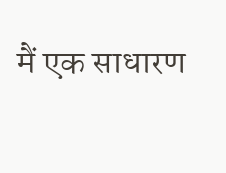मैं एक साधारण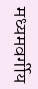मध्यमवर्गीय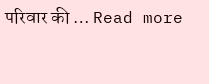परिवार की … Read more